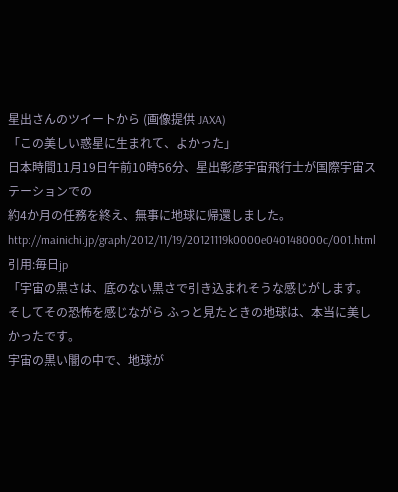星出さんのツイートから (画像提供 JAXA)
「この美しい惑星に生まれて、よかった」
日本時間11月19日午前10時56分、星出彰彦宇宙飛行士が国際宇宙ステーションでの
約4か月の任務を終え、無事に地球に帰還しました。
http://mainichi.jp/graph/2012/11/19/20121119k0000e040148000c/001.html
引用:毎日jp
「宇宙の黒さは、底のない黒さで引き込まれそうな感じがします。
そしてその恐怖を感じながら ふっと見たときの地球は、本当に美しかったです。
宇宙の黒い闇の中で、地球が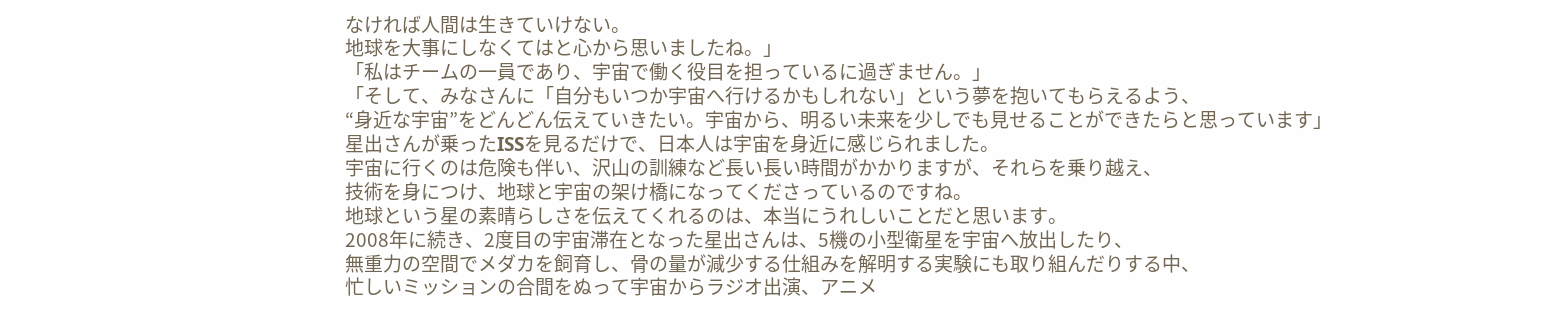なければ人間は生きていけない。
地球を大事にしなくてはと心から思いましたね。」
「私はチームの一員であり、宇宙で働く役目を担っているに過ぎません。」
「そして、みなさんに「自分もいつか宇宙へ行けるかもしれない」という夢を抱いてもらえるよう、
“身近な宇宙”をどんどん伝えていきたい。宇宙から、明るい未来を少しでも見せることができたらと思っています」
星出さんが乗ったISSを見るだけで、日本人は宇宙を身近に感じられました。
宇宙に行くのは危険も伴い、沢山の訓練など長い長い時間がかかりますが、それらを乗り越え、
技術を身につけ、地球と宇宙の架け橋になってくださっているのですね。
地球という星の素晴らしさを伝えてくれるのは、本当にうれしいことだと思います。
2008年に続き、2度目の宇宙滞在となった星出さんは、5機の小型衛星を宇宙へ放出したり、
無重力の空間でメダカを飼育し、骨の量が減少する仕組みを解明する実験にも取り組んだりする中、
忙しいミッションの合間をぬって宇宙からラジオ出演、アニメ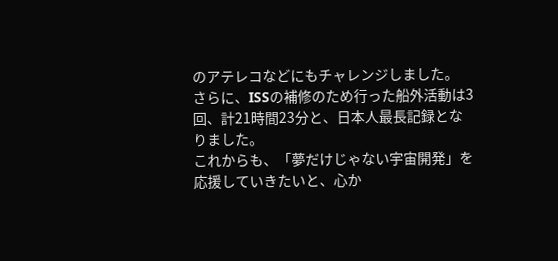のアテレコなどにもチャレンジしました。
さらに、ISSの補修のため行った船外活動は3回、計21時間23分と、日本人最長記録となりました。
これからも、「夢だけじゃない宇宙開発」を応援していきたいと、心か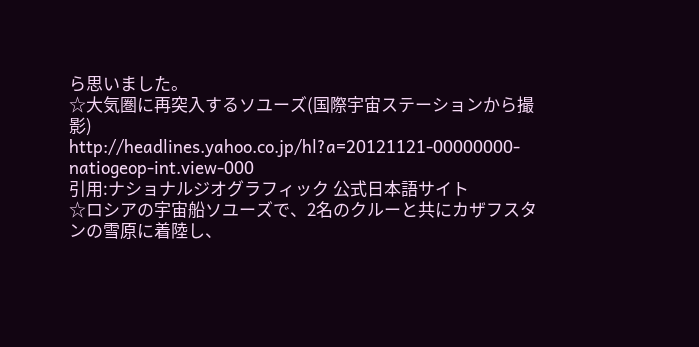ら思いました。
☆大気圏に再突入するソユーズ(国際宇宙ステーションから撮影)
http://headlines.yahoo.co.jp/hl?a=20121121-00000000-natiogeop-int.view-000
引用:ナショナルジオグラフィック 公式日本語サイト
☆ロシアの宇宙船ソユーズで、2名のクルーと共にカザフスタンの雪原に着陸し、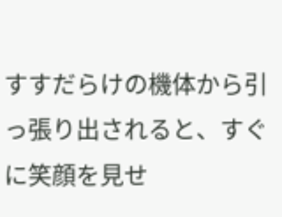すすだらけの機体から引っ張り出されると、すぐに笑顔を見せ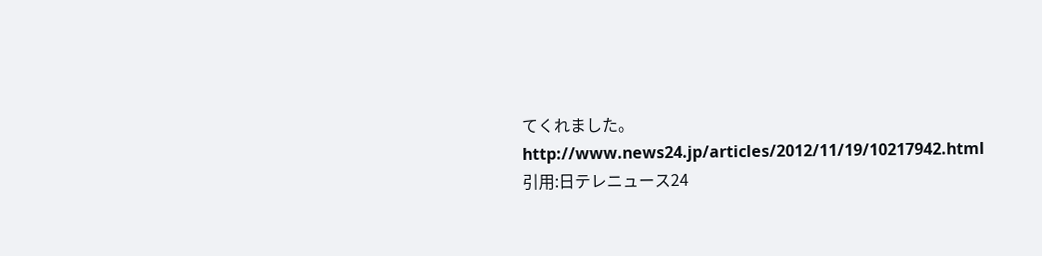てくれました。
http://www.news24.jp/articles/2012/11/19/10217942.html
引用:日テレニュース24